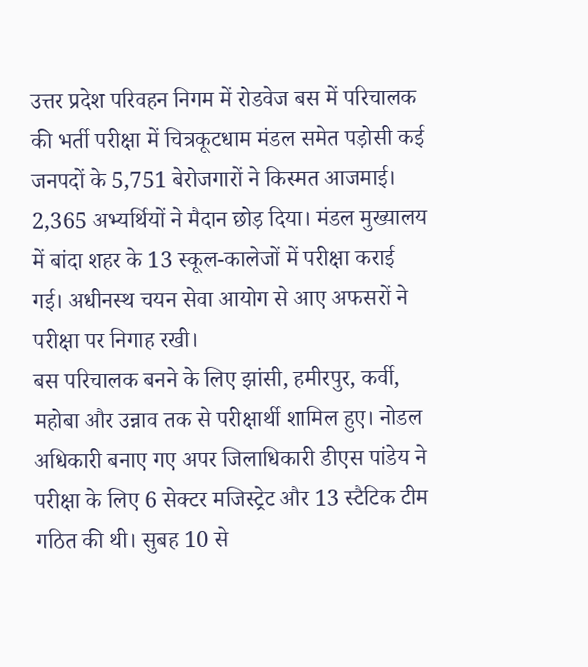उत्तर प्रदेश परिवहन निगम में रोडवेज बस में परिचालक की भर्ती परीक्षा में चित्रकूटधाम मंडल समेत पड़ोसी कई जनपदों के 5,751 बेरोजगारों ने किस्मत आजमाई। 2,365 अभ्यर्थियों ने मैदान छोड़ दिया। मंडल मुख्यालय में बांदा शहर के 13 स्कूल-कालेजों में परीक्षा कराई गई। अधीनस्थ चयन सेवा आयोग से आए अफसरों ने परीक्षा पर निगाह रखी।
बस परिचालक बनने के लिए झांसी, हमीरपुर, कर्वी, महोबा और उन्नाव तक से परीक्षार्थी शामिल हुए। नोडल अधिकारी बनाए गए अपर जिलाधिकारी डीएस पांडेय ने परीक्षा के लिए 6 सेक्टर मजिस्ट्रेट और 13 स्टैटिक टीम गठित की थी। सुबह 10 से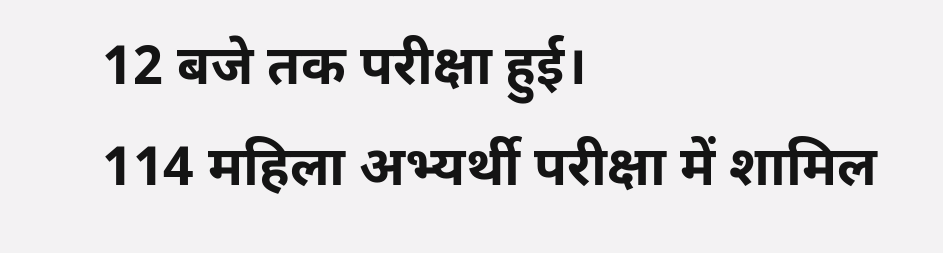12 बजे तक परीक्षा हुई।
114 महिला अभ्यर्थी परीक्षा में शामिल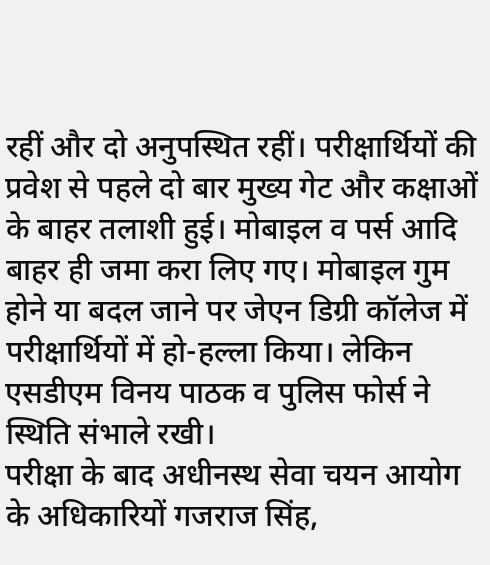रहीं और दो अनुपस्थित रहीं। परीक्षार्थियों की प्रवेश से पहले दो बार मुख्य गेट और कक्षाओं के बाहर तलाशी हुई। मोबाइल व पर्स आदि बाहर ही जमा करा लिए गए। मोबाइल गुम होने या बदल जाने पर जेएन डिग्री कॉलेज में परीक्षार्थियों में हो-हल्ला किया। लेकिन एसडीएम विनय पाठक व पुलिस फोर्स ने स्थिति संभाले रखी।
परीक्षा के बाद अधीनस्थ सेवा चयन आयोग के अधिकारियों गजराज सिंह,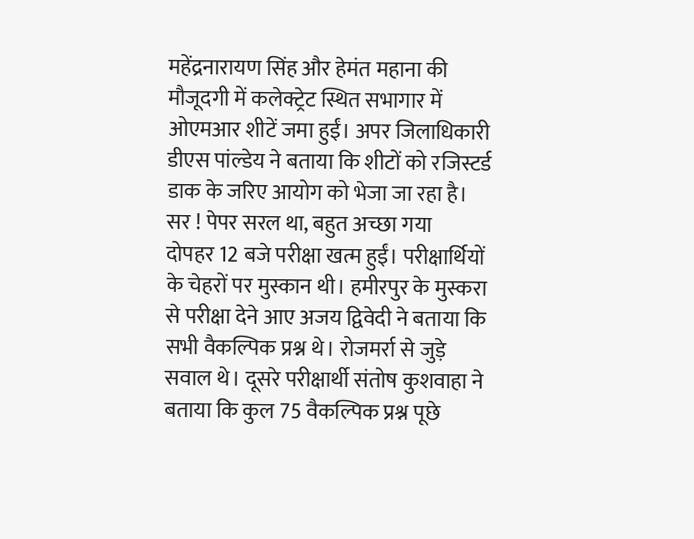महेंद्रनारायण सिंह और हेमंत महाना की मौजूदगी में कलेक्ट्रेट स्थित सभागार में ओएमआर शीटें जमा हुईं। अपर जिलाधिकारी डीएस पांल्डेय ने बताया कि शीटों को रजिस्टर्ड डाक के जरिए आयोग को भेजा जा रहा है।
सर ! पेपर सरल था, बहुत अच्छा गया
दोपहर 12 बजे परीक्षा खत्म हुईं। परीक्षार्थियों के चेहरों पर मुस्कान थी। हमीरपुर के मुस्करा से परीक्षा देने आए अजय द्विवेदी ने बताया कि सभी वैकल्पिक प्रश्न थे। रोजमर्रा से जुड़े सवाल थे। दूसरे परीक्षार्थी संतोष कुशवाहा ने बताया कि कुल 75 वैकल्पिक प्रश्न पूछे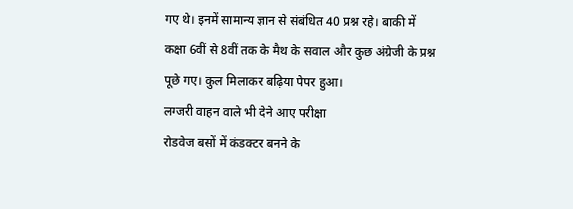गए थे। इनमें सामान्य ज्ञान से संबंधित 40 प्रश्न रहे। बाकी में कक्षा 6वीं से 8वीं तक के मैथ के सवाल और कुछ अंग्रेजी के प्रश्न पूछे गए। कुल मिलाकर बढ़िया पेपर हुआ।
लग्जरी वाहन वाले भी देने आए परीक्षा
रोडवेज बसों में कंडक्टर बनने के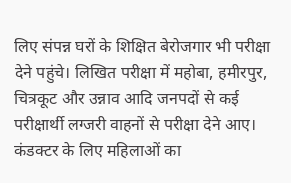लिए संपन्न घरों के शिक्षित बेरोजगार भी परीक्षा देने पहुंचे। लिखित परीक्षा में महोबा, हमीरपुर, चित्रकूट और उन्नाव आदि जनपदों से कई परीक्षार्थी लग्जरी वाहनों से परीक्षा देने आए। कंडक्टर के लिए महिलाओं का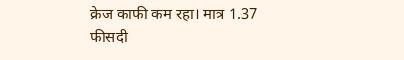क्रेज काफी कम रहा। मात्र 1.37 फीसदी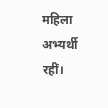महिला अभ्यर्थी रहीं।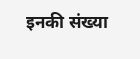इनकी संख्या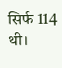सिर्फ 114 थी।